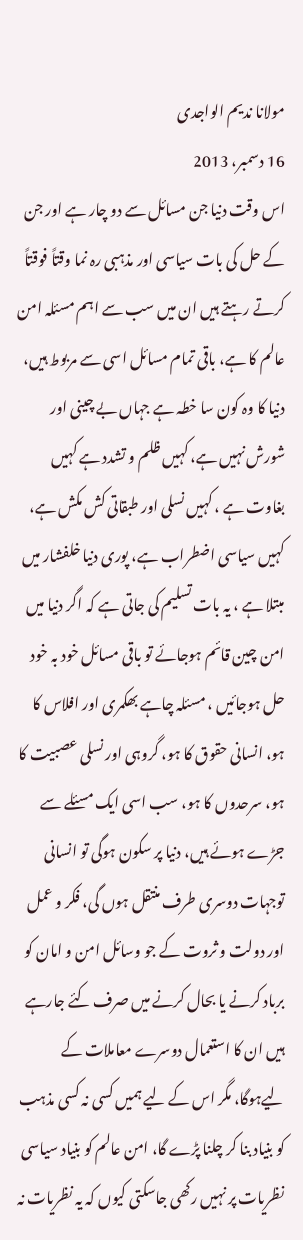مولانا ندیم الواجدی
16 دسمبر، 2013
اس وقت دنیا جن مسائل سے دو چار ہے اور جن کے حل کی بات سیاسی اور مذہبی رہ نما وقتاً فوقتاً کرتے رہتے ہیں ان میں سب سے اہم مسئلہ امن عالم کا ہے، باقی تمام مسائل اسی سے مربوط ہیں، دنیا کا وہ کون سا خطہ ہے جہاں بے چینی اور شورش نہیں ہے، کہیں ظلم و تشدد ہے کہیں بغاوت ہے ، کہیں نسلی اور طبقاتی کش مکش ہے، کہیں سیاسی اضطراب ہے، پوری دنیا خلفشار میں مبتلا ہے ، یہ بات تسلیم کی جاتی ہے کہ اگر دنیا میں امن چین قائم ہوجائے تو باقی مسائل خود بہ خود حل ہوجائیں ، مسئلہ چاہے بھکمری اور افلاس کا ہو، انسانی حقوق کا ہو، گروہی اور نسلی عصبیت کا ہو، سرحدوں کا ہو، سب اسی ایک مسئلے سے جڑے ہوئے ہیں، دنیا پر سکون ہوگی تو انسانی توجہات دوسری طرف منتقل ہوں گی، فکر و عمل اور دولت و ثروت کے جو وسائل امن و امان کو برباد کرنے یا بحال کرنے میں صرف کئے جارہے ہیں ان کا استعمال دوسرے معاملات کے لیےہوگا، مگر اس کے لیے ہمیں کسی نہ کسی مذہب کو بنیاد بنا کر چلنا پڑے گا، امن عالم کو بنیاد سیاسی نظریات پر نہیں رکھی جاسکتی کیوں کہ یہ نظریات نہ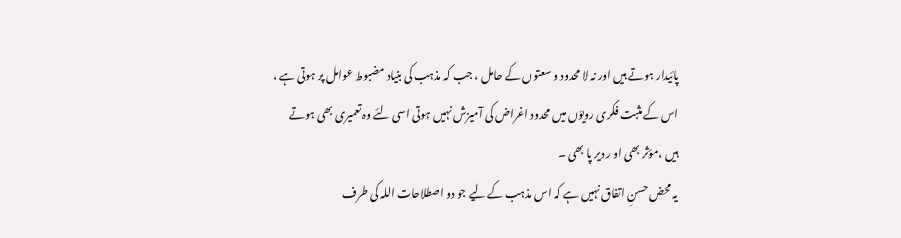پائیدار ہوتے ہیں اور نہ لا محدود و سعتوں کے حامل ، جب کہ مذہب کی بنیاد مضبوط عوامل پر ہوتی ہے ، اس کے مثبت فکری رویوّں میں محدود اغراض کی آمیزش نہیں ہوتی اسی لئے وہ تعمیری بھی ہوتے ہیں ،مؤثر بھی او ر دیر پا بھی ۔
یہ محض حسنِ اتفاق نہیں ہے کہ اس مذہب کے لیے جو دو اصطلاحات اللہ کی طرف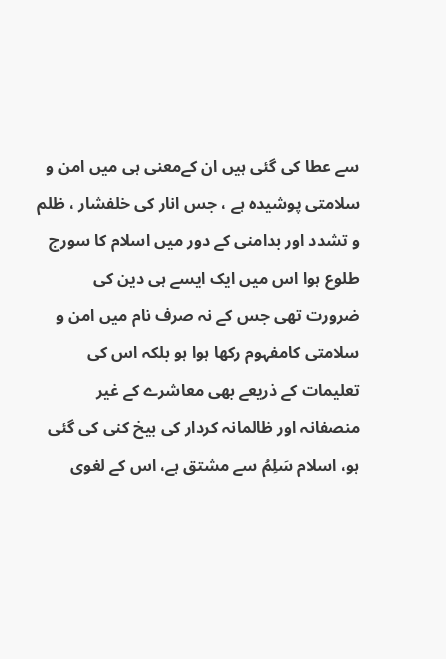سے عطا کی گئی ہیں ان کےمعنی ہی میں امن و سلامتی پوشیدہ ہے ، جس انار کی خلفشار ، ظلم و تشدد اور بدامنی کے دور میں اسلام کا سورج طلوع ہوا اس میں ایک ایسے ہی دین کی ضرورت تھی جس کے نہ صرف نام میں امن و سلامتی کامفہوم رکھا ہوا ہو بلکہ اس کی تعلیمات کے ذریعے بھی معاشرے کے غیر منصفانہ اور ظالمانہ کردار کی بیخ کنی کی گئی ہو، اسلام سَلِمُ سے مشتق ہے، اس کے لغوی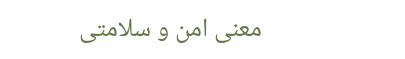معنی امن و سلامتی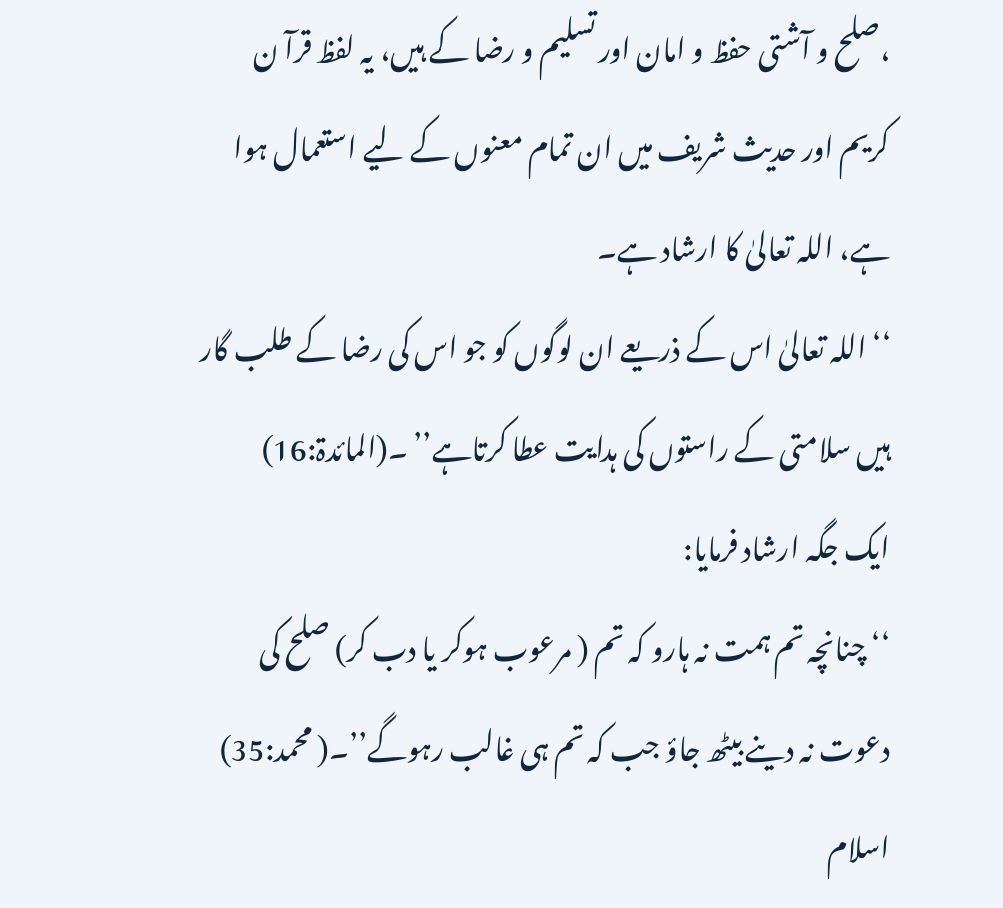،صلح و آشتی حفظ و امان اور تسلیم و رضا کے ہیں، یہ لفظ قرآ ن کریم اور حدیث شریف میں ان تمام معنوں کے لیے استعمال ہوا ہے، اللہ تعالیٰ کا ارشاد ہے۔
‘‘ اللہ تعالیٰ اس کے ذریعے ان لوگوں کو جو اس کی رضا کے طلب گار ہیں سلامتی کے راستوں کی ہدایت عطا کرتاہے’’ ۔(المائدۃ:16)
ایک جگہ ارشاد فرمایا:
‘‘ چنانچہ تم ہمت نہ ہارو کہ تم ( مرعوب ہوکر یا دب کر) صلح کی دعوت نہ دینے بیٹھ جاؤ جب کہ تم ہی غالب رہوگے’’۔( محمد:35)
اسلام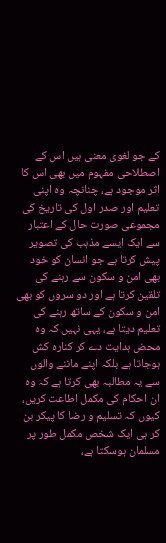کے جو لغوی معنی ہیں اس کے اصطلاحی مفہوم میں بھی اس کا اثر موجود ہے، چنانچہ وہ اپنی تعلیم اور صدر اول کی تاریخ کی مجموعی صورت حال کے اعتبار سے ایک ایسے مذہب کی تصویر پیش کرتا ہے جو انسان کو خود بھی امن و سکون سے رہنے کی تلقین کرتا ہے اور دو سروں کو بھی امن و سکون کے ساتھ رہنے کی تعلیم دیتا ہے، یہی نہیں کہ وہ محض ہدایت دے کر کنارہ کش ہوجاتا ہے بلکہ اپنے ماننے والوں سے یہ مطالبہ بھی کرتا ہے کہ وہ ان احکام کی مکمل اطاعت کریں، کیوں کہ تسلیم و رضا کا پیکر بن کر ہی ایک شخص مکمل طور پر مسلمان ہوسکتا ہے،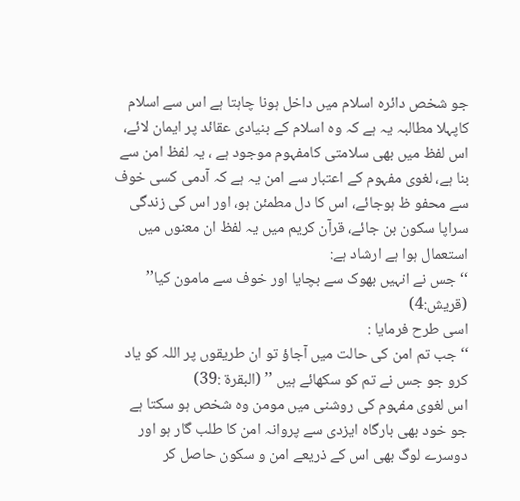جو شخص دائرہ اسلام میں داخل ہونا چاہتا ہے اس سے اسلام کاپہلا مطالبہ یہ ہے کہ وہ اسلام کے بنیادی عقائد پر ایمان لائے، اس لفظ میں بھی سلامتی کامفہوم موجود ہے ، یہ لفظ امن سے بنا ہے، لغوی مفہوم کے اعتبار سے امن یہ ہے کہ آدمی کسی خوف سے محفو ظ ہوجائے، اس کا دل مطمئن ہو، اور اس کی زندگی سراپا سکون بن جائے، قرآن کریم میں یہ لفظ ان معنوں میں استعمال ہوا ہے ارشاد ہے:
‘‘ جس نے انہیں بھوک سے بچایا اور خوف سے مامون کیا’’ (قریش:4)
اسی طرح فرمایا :
‘‘ جب تم امن کی حالت میں آجاؤ تو ان طریقوں پر اللہ کو یاد کرو جو جس نے تم کو سکھائے ہیں ’’ (البقرۃ :39)
اس لغوی مفہوم کی روشنی میں مومن وہ شخص ہو سکتا ہے جو خود بھی بارگاہ ایزدی سے پروانہ امن کا طلب گار ہو اور دوسرے لوگ بھی اس کے ذریعے امن و سکون حاصل کر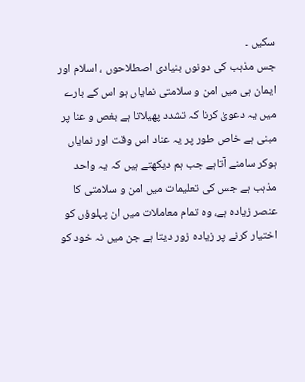سکیں ۔
جس مذہب کی دونوں بنیادی اصطلاحوں ، اسلام اور ایمان ہی میں امن و سلامتی نمایاں ہو اس کے بارے میں یہ دعویٰ کرنا کہ تشدد پھیلاتا ہے بغص و عنا پر مبنی ہے خاص طور پر یہ عناد اس وقت اور نمایاں ہوکر سامنے آتاہے جب ہم دیکھتے ہیں کہ یہ واحد مذہب ہے جس کی تعلیمات میں امن و سلامتی کا عنصر زیادہ ہے، وہ تمام معاملات میں ان پہلوؤں کو اختیار کرنے پر زیادہ زور دیتا ہے جن میں نہ خود کو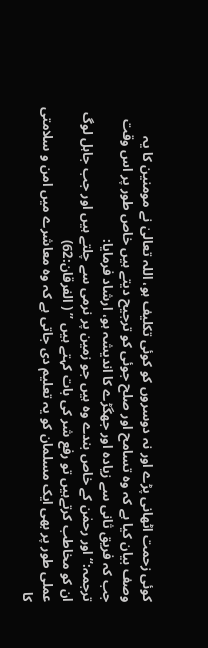کوئی زحمت اٹھانی پڑے اور نہ دوسروں کو کوئی تکلیف ہو، اللہ تعالیٰ نے مومنین کا یہ وصف بیان کیا ہے کہ وہ تسامح اور صلح جوئی کو ترجیح دیتے ہیں خاص طور پر اس وقت جب کہ فریق ثانی سے زیادہ اور جھگڑے کا اندیشہ ہو، ارشاد فرمایا:
ترجمہ:‘‘ اور رحمٰن کے خاص بندے وہ ہیں جو زمین پر نرمی سے چلتے ہیں اور جب جاہل لوگ ان کو مخاطب کرتےہیں تو رفع شر کی بات کہتے ہیں ’’ ( الفرقان:62)
عملی طور پر بھی ایک مسلمان کو یہ تعلیم دی جاتی ہے کہ وہ معاشرے میں امن و سلامتی کا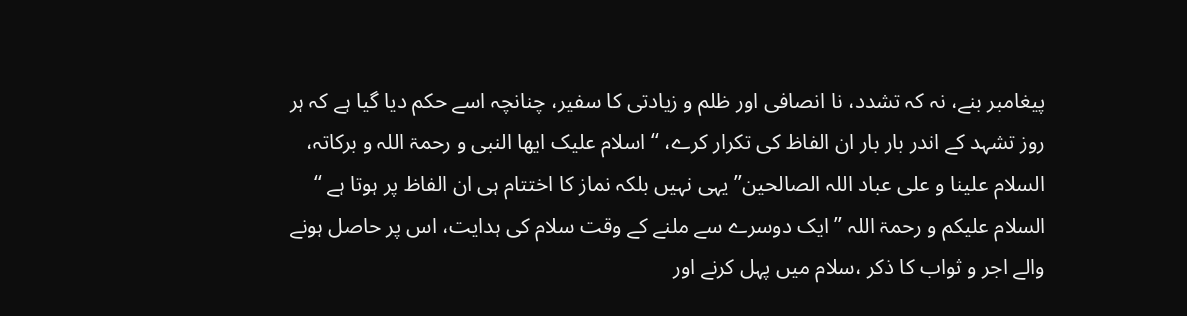پیغامبر بنے، نہ کہ تشدد، نا انصافی اور ظلم و زیادتی کا سفیر، چنانچہ اسے حکم دیا گیا ہے کہ ہر روز تشہد کے اندر بار بار ان الفاظ کی تکرار کرے، ‘‘ اسلام علیک ایھا النبی و رحمۃ اللہ و برکاتہ، السلام علینا و علی عباد اللہ الصالحین’’ یہی نہیں بلکہ نماز کا اختتام ہی ان الفاظ پر ہوتا ہے ‘‘ السلام علیکم و رحمۃ اللہ ’’ ایک دوسرے سے ملنے کے وقت سلام کی ہدایت، اس پر حاصل ہونے والے اجر و ثواب کا ذکر ،سلام میں پہل کرنے اور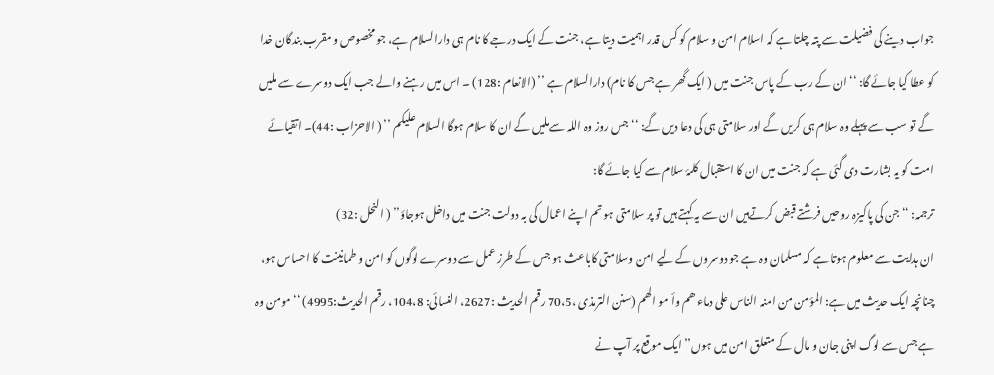جواب دینے کی فضیلت سے پتہ چلتا ہے کہ اسلام امن و سلام کو کس قدر اہمیت دیتا ہے، جنت کے ایک درجے کا نام ہی دارالسلام ہے، جو مخصوص و مقرب بندگان خدا کو عطا کیا جائے گا: ‘‘ ان کے رب کے پاس جنت میں ( ایک گھر ہے جس کا نام) دارالسلام ہے ’’ (الانعام :128) ۔ اس میں رہنے والے جب ایک دوسرے سے ملیں گے تو سب سے پہلے وہ سلام ہی کریں گے اور سلامتی ہی کی دعا دیں گے: ‘‘ جس روز وہ اللہ سےملیں گے ان کا سلام ہوگا السلام علیکم ’’ ( الاحزاب :44)۔ اتقیائے امت کو یہ بشارت دی گئی ہے کہ جنت میں ان کا استقبال کلمۂ سلام سے کیا جائے گا:
ترجمہ: ‘‘ جن کی پاکیزہ روحیں فرشتے قبض کرتےہیں ان سے یہ کہتے ہیں تو پر سلامتی ہو تم اپنے اعمال کی بہ دولت جنت میں داخل ہوجاؤ’’ ( النحل :32)
ان ہدایت سے معلوم ہوتا ہے کہ مسلمان وہ ہے جو دوسروں کے لیے امن وسلامتی کاباعث ہو جس کے طرز عمل سے دوسرے لوگوں کو امن و طمانینت کا احساس ہو، چنانچہ ایک حدیث میں ہے: المؤمن من امنہ الناس علی دماء ھم وأ مو الھم (سنن الترمذی ،70،5 رقم الحدیث :2627، النسائی: 104،8، رقم الحدیث:4995) ‘‘مومن وہ ہے جس سے لوگ اپنی جان و مال کے متعلق امن میں ہوں’’ ایک موقع پر آپ نے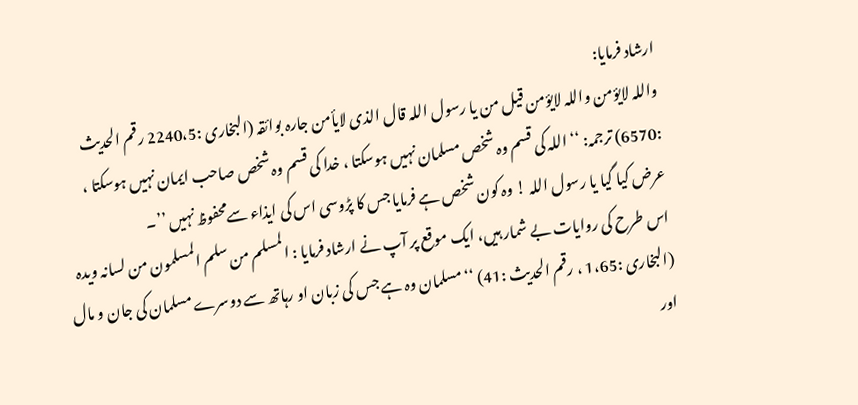ارشاد فرمایا:
واللہ لایؤمن واللہ لایؤمن قیل من یا رسول اللہ قال الذی لایأمن جارہ بوائقہ (البخاری :2240،5 رقم الحدیث :6570) ترجمہ: ‘‘ اللہ کی قسم وہ شخص مسلمان نہیں ہوسکتا ، خدا کی قسم وہ شخص صاحب ایمان نہیں ہوسکتا ، عرض کیا گیا یا رسول اللہ ! وہ کون شخص ہے فرمایا جس کا پڑوسی اس کی ایذاء سےمحفوظ نہیں ’’۔
اس طرح کی روایات بے شمار ہیں، ایک موقع پر آپ نے ارشاد فرمایا : المسلم من سلم المسلمون من لسانہ ویدہ (البخاری :1،65 ، رقم الحدیث :41) ‘‘ مسلمان وہ ہے جس کی زبان او رہاتھ سے دوسرے مسلمان کی جان و مال اور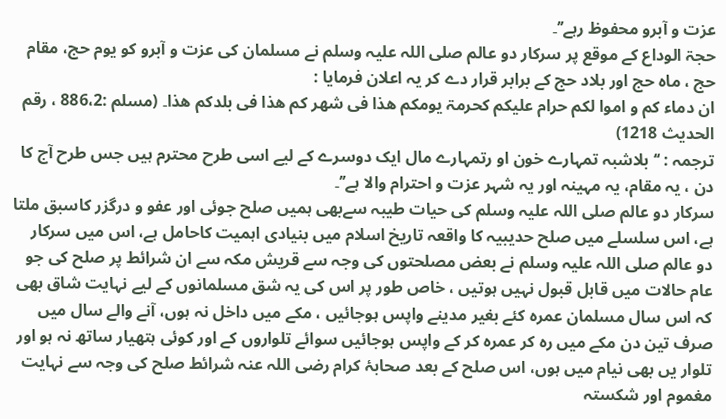عزت و آبرو محفوظ رہے’’۔
حجۃ الوداع کے موقع پر سرکار دو عالم صلی اللہ علیہ وسلم نے مسلمان کی عزت و آبرو کو یوم حج، مقام حج ، ماہ حج اور بلاد حج کے برابر قرار دے کر یہ اعلان فرمایا :
ان دماء کم و اموا لکم حرام علیکم کحرمۃ یومکم ھذا فی شھر کم ھذا فی بلدکم ھذا۔ (مسلم :886،2 ، رقم الحدیث 1218)
ترجمہ : ‘‘ بلاشبہ تمہارے خون او رتمہارے مال ایک دوسرے کے لیے اسی طرح محترم ہیں جس طرح آج کا دن ، یہ مقام، یہ مہینہ اور یہ شہر عزت و احترام والا ہے’’۔
سرکار دو عالم صلی اللہ علیہ وسلم کی حیات طیبہ سےبھی ہمیں صلح جوئی اور عفو و درگزر کاسبق ملتا ہے، اس سلسلے میں صلح حدیبیہ کا واقعہ تاریخ اسلام میں بنیادی اہمیت کاحامل ہے، اس میں سرکار دو عالم صلی اللہ علیہ وسلم نے بعض مصلحتوں کی وجہ سے قریش مکہ سے ان شرائط پر صلح کی جو عام حالات میں قابل قبول نہیں ہوتیں ، خاص طور پر اس کی یہ شق مسلمانوں کے لیے نہایت شاق بھی کہ اس سال مسلمان عمرہ کئے بغیر مدینے واپس ہوجائیں ، مکے میں داخل نہ ہوں، آنے والے سال میں صرف تین دن مکے میں رہ کر عمرہ کر کے واپس ہوجائیں سوائے تلواروں کے اور کوئی ہتھیار ساتھ نہ ہو اور تلوار یں بھی نیام میں ہوں، اس صلح کے بعد صحابۂ کرام رضی اللہ عنہ شرائط صلح کی وجہ سے نہایت مغموم اور شکستہ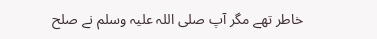خاطر تھے مگر آپ صلی اللہ علیہ وسلم نے صلح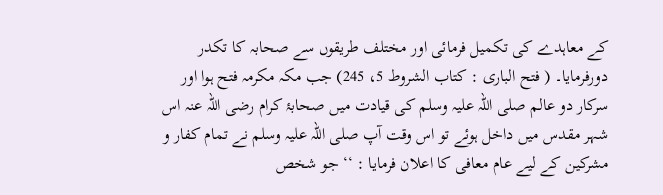کے معاہدے کی تکمیل فرمائی اور مختلف طریقوں سے صحابہ کا تکدر دورفرمایا۔ ( فتح الباری : کتاب الشروط 5، 245) جب مکہ مکرمہ فتح ہوا اور سرکار دو عالم صلی اللہ علیہ وسلم کی قیادت میں صحابۂ کرام رضی اللہ عنہ اس شہر مقدس میں داخل ہوئے تو اس وقت آپ صلی اللہ علیہ وسلم نے تمام کفار و مشرکین کے لیے عام معافی کا اعلان فرمایا : ‘‘ جو شخص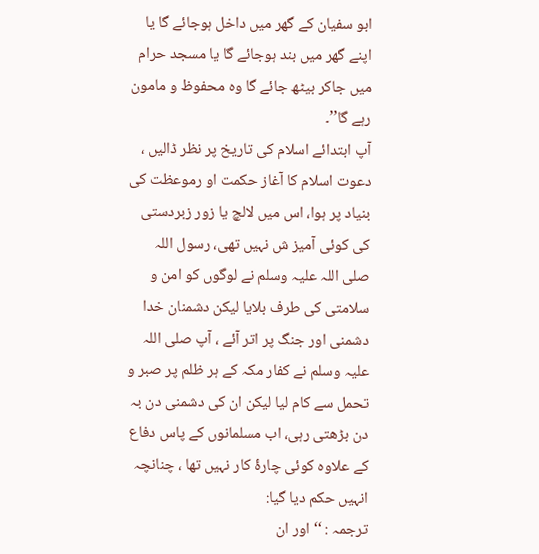ابو سفیان کے گھر میں داخل ہوجائے گا یا اپنے گھر میں بند ہوجائے گا یا مسجد حرام میں جاکر بیٹھ جائے گا وہ محفوظ و مامون رہے گا’’۔
آپ ابتدائے اسلام کی تاریخ پر نظر ڈالیں ، دعوت اسلام کا آغاز حکمت او رموعظت کی بنیاد پر ہوا، اس میں لالچ یا زور زبردستی کی کوئی آمیز ش نہیں تھی، رسول اللہ صلی اللہ علیہ وسلم نے لوگوں کو امن و سلامتی کی طرف بلایا لیکن دشمنان خدا دشمنی اور جنگ پر اتر آئے ، آپ صلی اللہ علیہ وسلم نے کفار مکہ کے ہر ظلم پر صبر و تحمل سے کام لیا لیکن ان کی دشمنی دن بہ دن بڑھتی رہی، اب مسلمانوں کے پاس دفاع کے علاوہ کوئی چارۂ کار نہیں تھا ، چنانچہ انہیں حکم دیا گیا:
ترجمہ : ‘‘ اور ان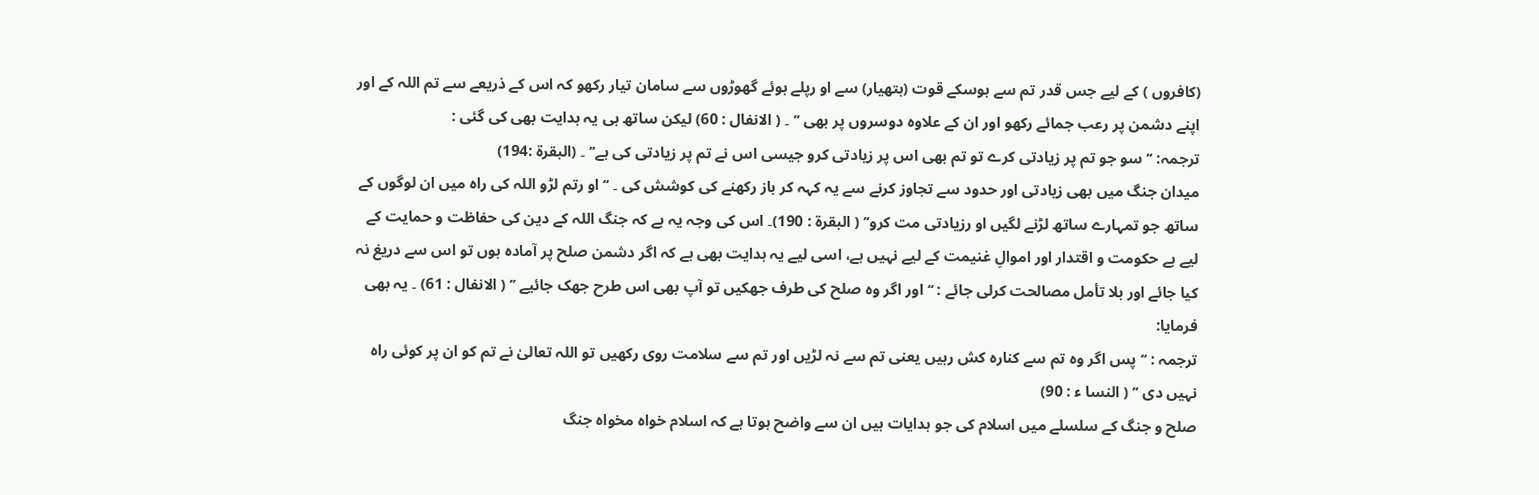(کافروں ) کے لیے جس قدر تم سے ہوسکے قوت (ہتھیار) سے او رپلے ہوئے گھوڑوں سے سامان تیار رکھو کہ اس کے ذریعے سے تم اللہ کے اور اپنے دشمن پر رعب جمائے رکھو اور ان کے علاوہ دوسروں پر بھی ’’ ۔ ( الانفال : 60) لیکن ساتھ ہی یہ ہدایت بھی کی گئی :
ترجمہ: ‘‘ سو جو تم پر زیادتی کرے تو تم بھی اس پر زیادتی کرو جیسی اس نے تم پر زیادتی کی ہے’’ ۔ (البقرۃ :194)
میدان جنگ میں بھی زیادتی اور حدود سے تجاوز کرنے سے یہ کہہ کر باز رکھنے کی کوشش کی ۔ ‘‘ او رتم لڑو اللہ کی راہ میں ان لوگوں کے ساتھ جو تمہارے ساتھ لڑنے لگیں او رزیادتی مت کرو’’ ( البقرۃ : 190)۔ اس کی وجہ یہ ہے کہ جنگ اللہ کے دین کی حفاظت و حمایت کے لیے ہے حکومت و اقتدار اور اموالِ غنیمت کے لیے نہیں ہے، اسی لیے یہ ہدایت بھی ہے کہ اگر دشمن صلح پر آمادہ ہوں تو اس سے دریغ نہ کیا جائے اور بلا تأمل مصالحت کرلی جائے : ‘‘ اور اگر وہ صلح کی طرف جھکیں تو آپ بھی اس طرح جھک جائیے ’’ ( الانفال : 61) ۔ یہ بھی فرمایا:
ترجمہ : ‘‘ پس اگر وہ تم سے کنارہ کش رہیں یعنی تم سے نہ لڑیں اور تم سے سلامت روی رکھیں تو اللہ تعالیٰ نے تم کو ان پر کوئی راہ نہیں دی ’’ ( النسا ء : 90)
صلح و جنگ کے سلسلے میں اسلام کی جو ہدایات ہیں ان سے واضح ہوتا ہے کہ اسلام خواہ مخواہ جنگ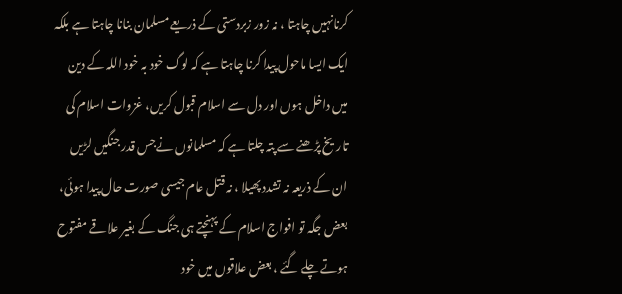کرنانہیں چاہتا ، نہ زور زبردستی کے ذریعے مسلمان بنانا چاہتا ہے بلکہ ایک ایسا ماحول پیدا کرنا چاہتا ہے کہ لوگ خود بہ خود اللہ کے دین میں داخل ہوں اور دل سے اسلام قبول کریں، غزوات اسلام کی تاریخ پڑھنے سے پتہ چلتا ہے کہ مسلمانوں نےجس قدر جنگیں لڑیں ان کے ذریعہ نہ تشدد پھیلا ، نہ قتل عام جیسی صورت حال پیدا ہوئی، بعض جگہ تو افواج اسلام کے پہنچتے ہی جنگ کے بغیر علاقے مفتوح ہوتے چلے گئے ، بعض علاقوں میں خود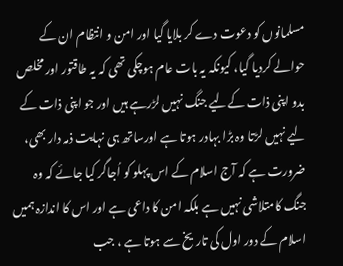مسلمانوں کو دعوت دے کر بلایا گیا اور امن و انتظام ان کے حوالے کردیا گیا، کیونکہ یہ بات عام ہوچکی تھی کہ یہ طاقتور اور مخلص بدو اپنی ذات کےلیے جنگ نہیں لڑرہے ہیں اور جو اپنی ذات کے لیے نہیں لڑتا وہ بڑا بہادر ہوتا ہے اورساتھ ہی نہایت ذمہ دار بھی، ضرورت ہے کہ آج اسلام کے اس پہلو کو اُجاگر کیا جائے کہ وہ جنگ کامتلاشی نہیں ہے بلکہ امن کا داعی ہے اور اس کا اندازہ ہمیں اسلام کے دور اول کی تاریخ سے ہوتا ہے ، جب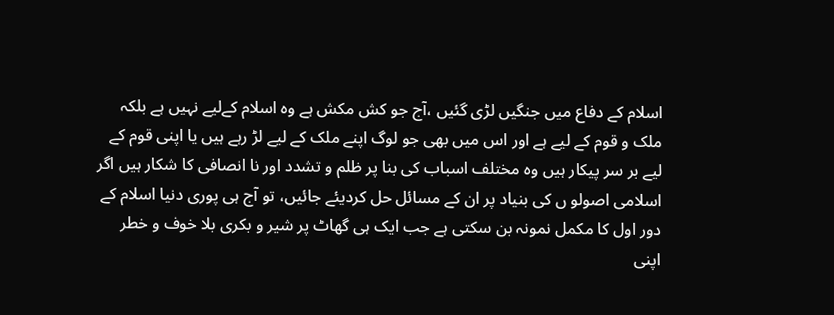اسلام کے دفاع میں جنگیں لڑی گئیں ،آج جو کش مکش ہے وہ اسلام کےلیے نہیں ہے بلکہ ملک و قوم کے لیے ہے اور اس میں بھی جو لوگ اپنے ملک کے لیے لڑ رہے ہیں یا اپنی قوم کے لیے بر سر پیکار ہیں وہ مختلف اسباب کی بنا پر ظلم و تشدد اور نا انصافی کا شکار ہیں اگر اسلامی اصولو ں کی بنیاد پر ان کے مسائل حل کردیئے جائیں، تو آج ہی پوری دنیا اسلام کے دور اول کا مکمل نمونہ بن سکتی ہے جب ایک ہی گھاٹ پر شیر و بکری بلا خوف و خطر اپنی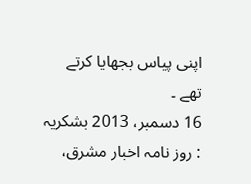اپنی پیاس بجھایا کرتے تھے ۔
16 دسمبر، 2013 بشکریہ : روز نامہ اخبار مشرق،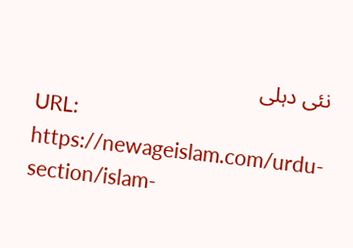نئی دہلی
URL:
https://newageislam.com/urdu-section/islam-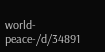world-peace-/d/34891